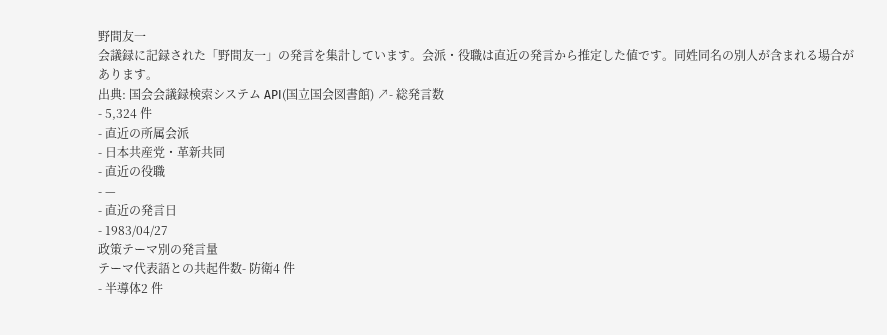野間友一
会議録に記録された「野間友一」の発言を集計しています。会派・役職は直近の発言から推定した値です。同姓同名の別人が含まれる場合があります。
出典: 国会会議録検索システム API(国立国会図書館) ↗- 総発言数
- 5,324 件
- 直近の所属会派
- 日本共産党・革新共同
- 直近の役職
- —
- 直近の発言日
- 1983/04/27
政策テーマ別の発言量
テーマ代表語との共起件数- 防衛4 件
- 半導体2 件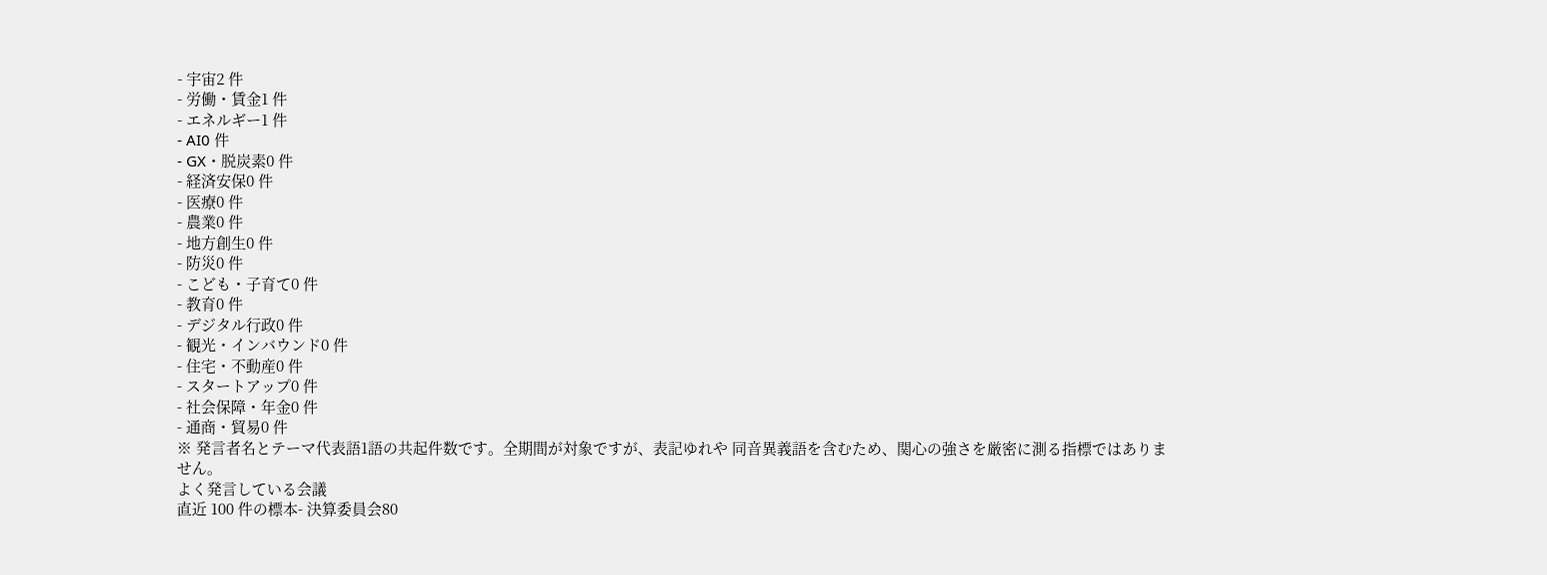- 宇宙2 件
- 労働・賃金1 件
- エネルギー1 件
- AI0 件
- GX・脱炭素0 件
- 経済安保0 件
- 医療0 件
- 農業0 件
- 地方創生0 件
- 防災0 件
- こども・子育て0 件
- 教育0 件
- デジタル行政0 件
- 観光・インバウンド0 件
- 住宅・不動産0 件
- スタートアップ0 件
- 社会保障・年金0 件
- 通商・貿易0 件
※ 発言者名とテーマ代表語1語の共起件数です。全期間が対象ですが、表記ゆれや 同音異義語を含むため、関心の強さを厳密に測る指標ではありません。
よく発言している会議
直近 100 件の標本- 決算委員会80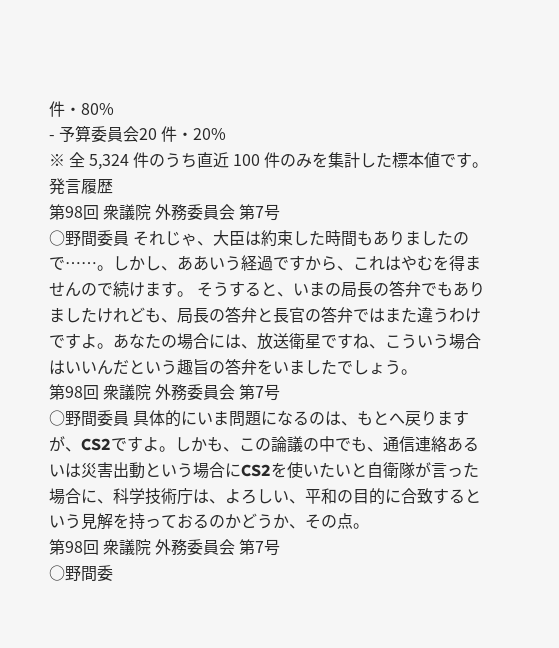件・80%
- 予算委員会20 件・20%
※ 全 5,324 件のうち直近 100 件のみを集計した標本値です。
発言履歴
第98回 衆議院 外務委員会 第7号
○野間委員 それじゃ、大臣は約束した時間もありましたので……。しかし、ああいう経過ですから、これはやむを得ませんので続けます。 そうすると、いまの局長の答弁でもありましたけれども、局長の答弁と長官の答弁ではまた違うわけですよ。あなたの場合には、放送衛星ですね、こういう場合はいいんだという趣旨の答弁をいましたでしょう。
第98回 衆議院 外務委員会 第7号
○野間委員 具体的にいま問題になるのは、もとへ戻りますが、CS2ですよ。しかも、この論議の中でも、通信連絡あるいは災害出動という場合にCS2を使いたいと自衛隊が言った場合に、科学技術庁は、よろしい、平和の目的に合致するという見解を持っておるのかどうか、その点。
第98回 衆議院 外務委員会 第7号
○野間委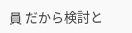員 だから検討と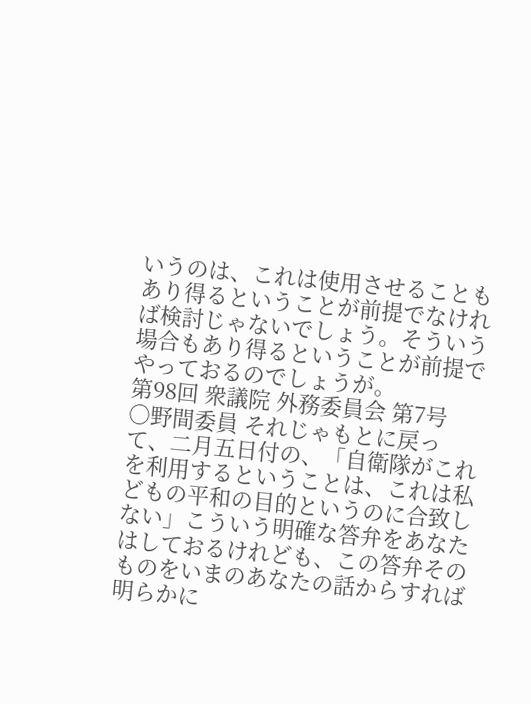いうのは、これは使用させることもあり得るということが前提でなければ検討じゃないでしょう。そういう場合もあり得るということが前提でやっておるのでしょうが。
第98回 衆議院 外務委員会 第7号
○野間委員 それじゃもとに戻って、二月五日付の、「自衛隊がこれを利用するということは、これは私どもの平和の目的というのに合致しない」こういう明確な答弁をあなたはしておるけれども、この答弁そのものをいまのあなたの話からすれば明らかに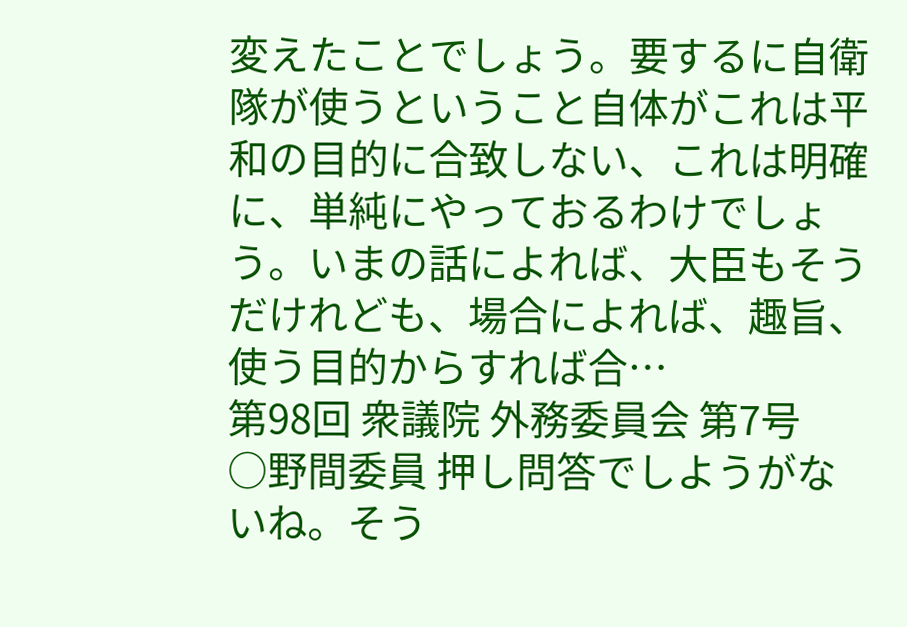変えたことでしょう。要するに自衛隊が使うということ自体がこれは平和の目的に合致しない、これは明確に、単純にやっておるわけでしょう。いまの話によれば、大臣もそうだけれども、場合によれば、趣旨、使う目的からすれば合…
第98回 衆議院 外務委員会 第7号
○野間委員 押し問答でしようがないね。そう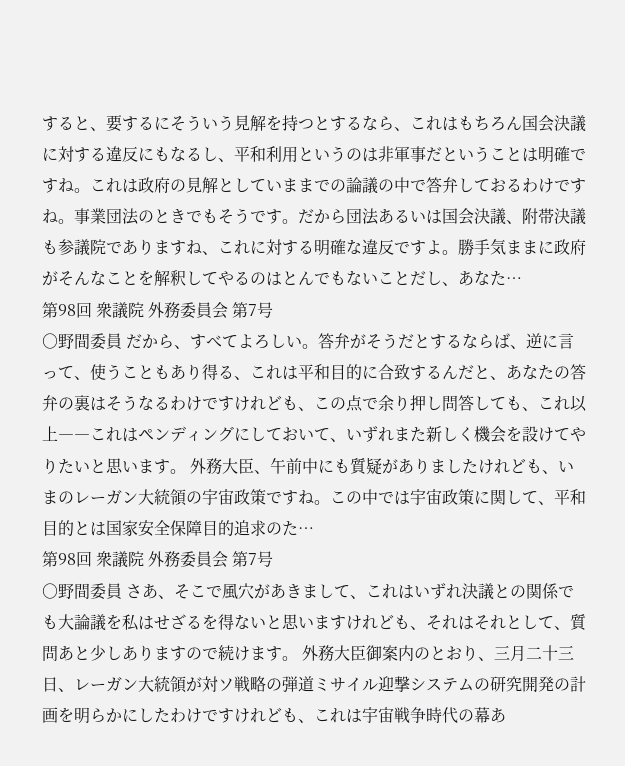すると、要するにそういう見解を持つとするなら、これはもちろん国会決議に対する違反にもなるし、平和利用というのは非軍事だということは明確ですね。これは政府の見解としていままでの論議の中で答弁しておるわけですね。事業団法のときでもそうです。だから団法あるいは国会決議、附帯決議も参議院でありますね、これに対する明確な違反ですよ。勝手気ままに政府がそんなことを解釈してやるのはとんでもないことだし、あなた…
第98回 衆議院 外務委員会 第7号
○野間委員 だから、すべてよろしい。答弁がそうだとするならば、逆に言って、使うこともあり得る、これは平和目的に合致するんだと、あなたの答弁の裏はそうなるわけですけれども、この点で余り押し問答しても、これ以上――これはペンディングにしておいて、いずれまた新しく機会を設けてやりたいと思います。 外務大臣、午前中にも質疑がありましたけれども、いまのレーガン大統領の宇宙政策ですね。この中では宇宙政策に関して、平和目的とは国家安全保障目的追求のた…
第98回 衆議院 外務委員会 第7号
○野間委員 さあ、そこで風穴があきまして、これはいずれ決議との関係でも大論議を私はせざるを得ないと思いますけれども、それはそれとして、質問あと少しありますので続けます。 外務大臣御案内のとおり、三月二十三日、レーガン大統領が対ソ戦略の弾道ミサイル迎撃システムの研究開発の計画を明らかにしたわけですけれども、これは宇宙戦争時代の幕あ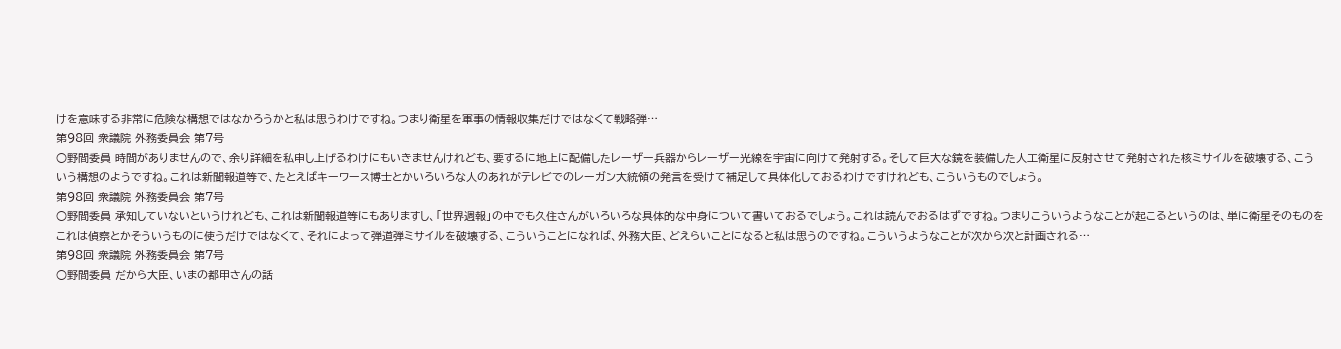けを意味する非常に危険な構想ではなかろうかと私は思うわけですね。つまり衛星を軍事の情報収集だけではなくて戦略弾…
第98回 衆議院 外務委員会 第7号
○野間委員 時間がありませんので、余り詳細を私申し上げるわけにもいきませんけれども、要するに地上に配備したレーザー兵器からレーザー光線を宇宙に向けて発射する。そして巨大な鏡を装備した人工衛星に反射させて発射された核ミサイルを破壊する、こういう構想のようですね。これは新聞報道等で、たとえばキーワース博士とかいろいろな人のあれがテレビでのレーガン大統領の発言を受けて補足して具体化しておるわけですけれども、こういうものでしょう。
第98回 衆議院 外務委員会 第7号
○野間委員 承知していないというけれども、これは新聞報道等にもありますし、「世界週報」の中でも久住さんがいろいろな具体的な中身について書いておるでしょう。これは読んでおるはずですね。つまりこういうようなことが起こるというのは、単に衛星そのものをこれは偵察とかそういうものに使うだけではなくて、それによって弾道弾ミサイルを破壊する、こういうことになれば、外務大臣、どえらいことになると私は思うのですね。こういうようなことが次から次と計画される…
第98回 衆議院 外務委員会 第7号
○野間委員 だから大臣、いまの都甲さんの話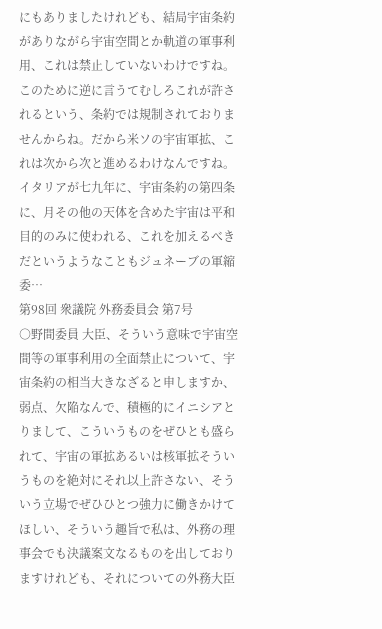にもありましたけれども、結局宇宙条約がありながら宇宙空間とか軌道の軍事利用、これは禁止していないわけですね。このために逆に言うてむしろこれが許されるという、条約では規制されておりませんからね。だから米ソの宇宙軍拡、これは次から次と進めるわけなんですね。イタリアが七九年に、宇宙条約の第四条に、月その他の天体を含めた宇宙は平和目的のみに使われる、これを加えるべきだというようなこともジュネーブの軍縮委…
第98回 衆議院 外務委員会 第7号
○野間委員 大臣、そういう意味で宇宙空間等の軍事利用の全面禁止について、宇宙条約の相当大きなざると申しますか、弱点、欠陥なんで、積極的にイニシアとりまして、こういうものをぜひとも盛られて、宇宙の軍拡あるいは核軍拡そういうものを絶対にそれ以上許さない、そういう立場でぜひひとつ強力に働きかけてほしい、そういう趣旨で私は、外務の理事会でも決議案文なるものを出しておりますけれども、それについての外務大臣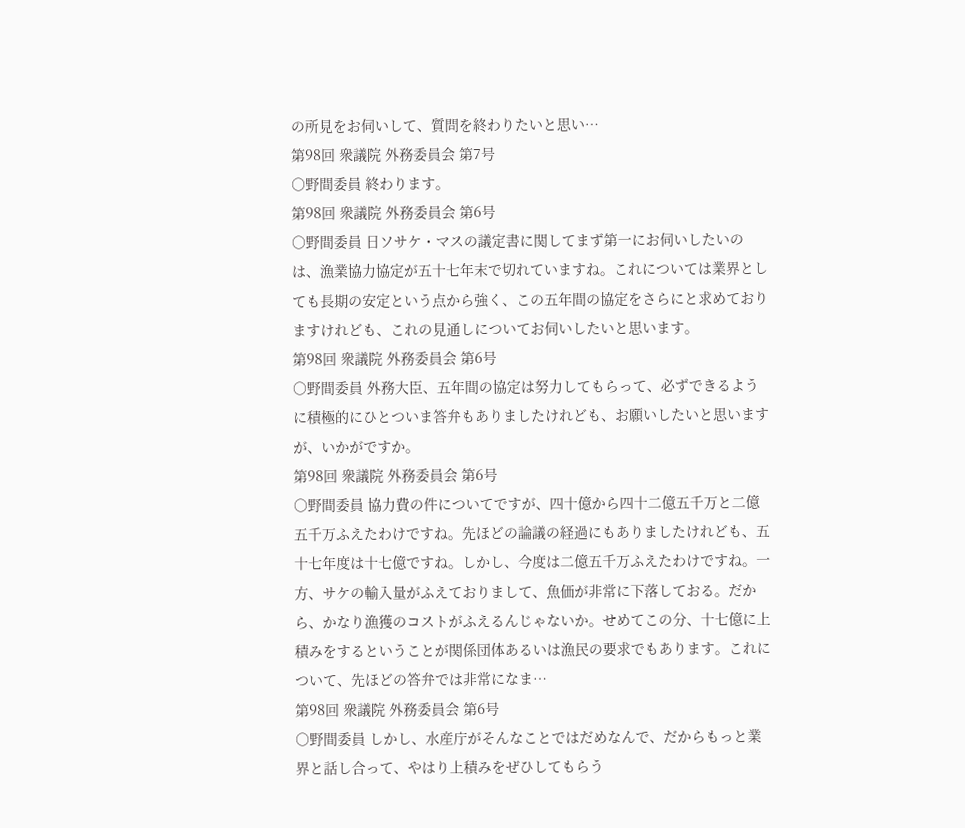の所見をお伺いして、質問を終わりたいと思い…
第98回 衆議院 外務委員会 第7号
○野間委員 終わります。
第98回 衆議院 外務委員会 第6号
○野間委員 日ソサケ・マスの議定書に関してまず第一にお伺いしたいのは、漁業協力協定が五十七年末で切れていますね。これについては業界としても長期の安定という点から強く、この五年間の協定をさらにと求めておりますけれども、これの見通しについてお伺いしたいと思います。
第98回 衆議院 外務委員会 第6号
○野間委員 外務大臣、五年間の協定は努力してもらって、必ずできるように積極的にひとついま答弁もありましたけれども、お願いしたいと思いますが、いかがですか。
第98回 衆議院 外務委員会 第6号
○野間委員 協力費の件についてですが、四十億から四十二億五千万と二億五千万ふえたわけですね。先ほどの論議の経過にもありましたけれども、五十七年度は十七億ですね。しかし、今度は二億五千万ふえたわけですね。一方、サケの輸入量がふえておりまして、魚価が非常に下落しておる。だから、かなり漁獲のコストがふえるんじゃないか。せめてこの分、十七億に上積みをするということが関係団体あるいは漁民の要求でもあります。これについて、先ほどの答弁では非常になま…
第98回 衆議院 外務委員会 第6号
○野間委員 しかし、水産庁がそんなことではだめなんで、だからもっと業界と話し合って、やはり上積みをぜひしてもらう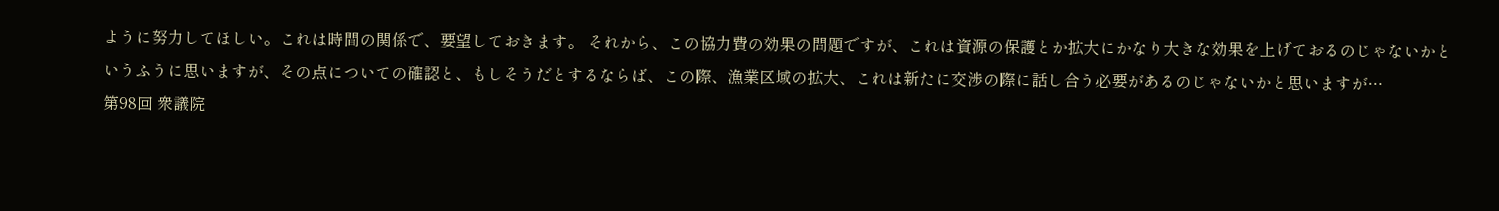ように努力してほしい。これは時間の関係で、要望しておきます。 それから、この協力費の効果の問題ですが、これは資源の保護とか拡大にかなり大きな効果を上げておるのじゃないかというふうに思いますが、その点についての確認と、もしそうだとするならば、この際、漁業区域の拡大、これは新たに交渉の際に話し合う必要があるのじゃないかと思いますが…
第98回 衆議院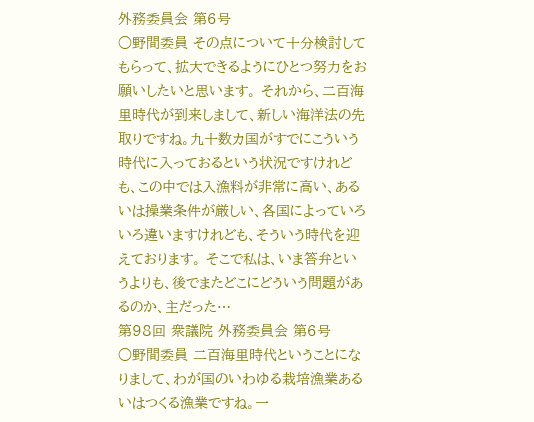外務委員会 第6号
○野間委員 その点について十分検討してもらって、拡大できるようにひとつ努力をお願いしたいと思います。 それから、二百海里時代が到来しまして、新しい海洋法の先取りですね。九十数カ国がすでにこういう時代に入っておるという状況ですけれども、この中では入漁料が非常に高い、あるいは操業条件が厳しい、各国によっていろいろ違いますけれども、そういう時代を迎えております。 そこで私は、いま答弁というよりも、後でまたどこにどういう問題があるのか、主だった…
第98回 衆議院 外務委員会 第6号
○野間委員 二百海里時代ということになりまして、わが国のいわゆる栽培漁業あるいはつくる漁業ですね。一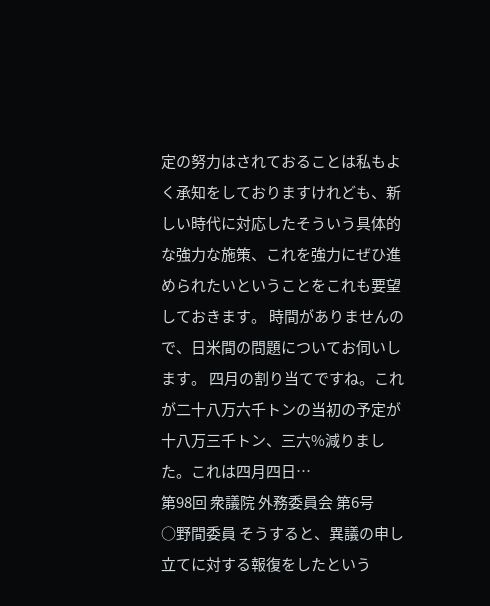定の努力はされておることは私もよく承知をしておりますけれども、新しい時代に対応したそういう具体的な強力な施策、これを強力にぜひ進められたいということをこれも要望しておきます。 時間がありませんので、日米間の問題についてお伺いします。 四月の割り当てですね。これが二十八万六千トンの当初の予定が十八万三千トン、三六%減りました。これは四月四日…
第98回 衆議院 外務委員会 第6号
○野間委員 そうすると、異議の申し立てに対する報復をしたという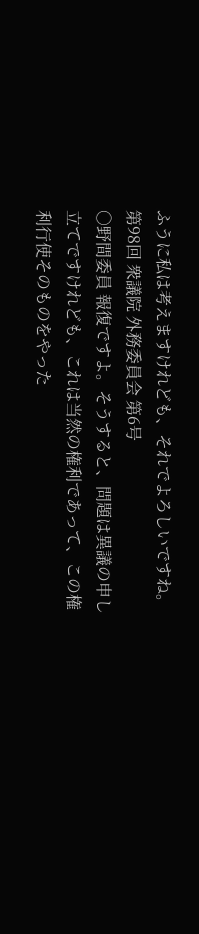ふうに私は考えますけれども、それでよろしいですね。
第98回 衆議院 外務委員会 第6号
○野間委員 報復ですよ。そうすると、問題は異議の申し立てですけれども、これは当然の権利であって、この権利行使そのものをやった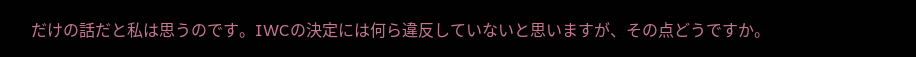だけの話だと私は思うのです。IWCの決定には何ら違反していないと思いますが、その点どうですか。